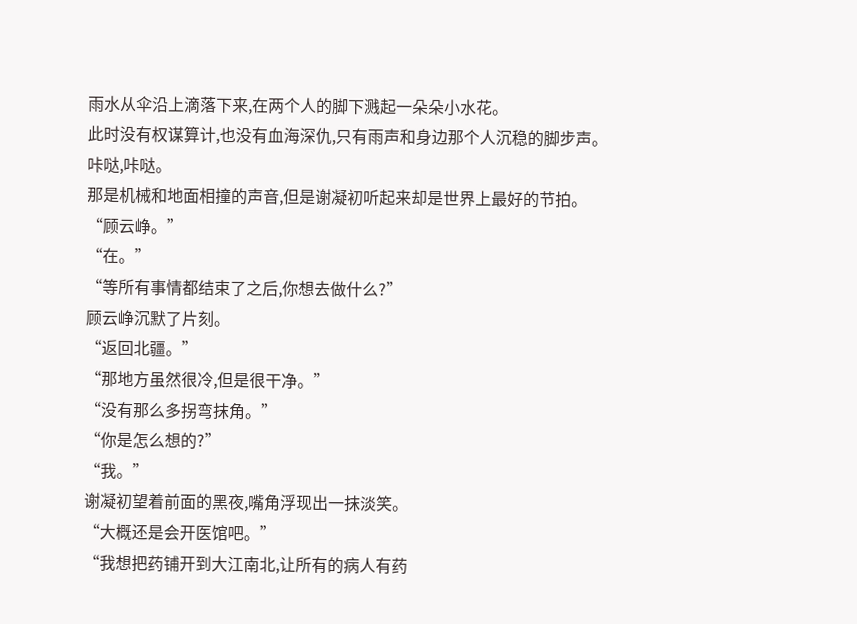雨水从伞沿上滴落下来,在两个人的脚下溅起一朵朵小水花。
此时没有权谋算计,也没有血海深仇,只有雨声和身边那个人沉稳的脚步声。
咔哒,咔哒。
那是机械和地面相撞的声音,但是谢凝初听起来却是世界上最好的节拍。
“顾云峥。”
“在。”
“等所有事情都结束了之后,你想去做什么?”
顾云峥沉默了片刻。
“返回北疆。”
“那地方虽然很冷,但是很干净。”
“没有那么多拐弯抹角。”
“你是怎么想的?”
“我。”
谢凝初望着前面的黑夜,嘴角浮现出一抹淡笑。
“大概还是会开医馆吧。”
“我想把药铺开到大江南北,让所有的病人有药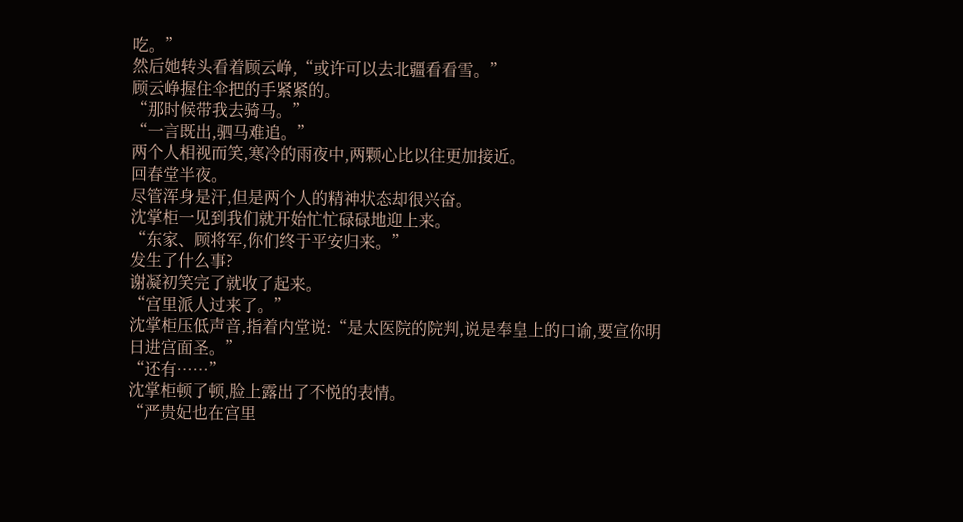吃。”
然后她转头看着顾云峥,“或许可以去北疆看看雪。”
顾云峥握住伞把的手紧紧的。
“那时候带我去骑马。”
“一言既出,驷马难追。”
两个人相视而笑,寒冷的雨夜中,两颗心比以往更加接近。
回春堂半夜。
尽管浑身是汗,但是两个人的精神状态却很兴奋。
沈掌柜一见到我们就开始忙忙碌碌地迎上来。
“东家、顾将军,你们终于平安归来。”
发生了什么事?
谢凝初笑完了就收了起来。
“宫里派人过来了。”
沈掌柜压低声音,指着内堂说:“是太医院的院判,说是奉皇上的口谕,要宣你明日进宫面圣。”
“还有……”
沈掌柜顿了顿,脸上露出了不悦的表情。
“严贵妃也在宫里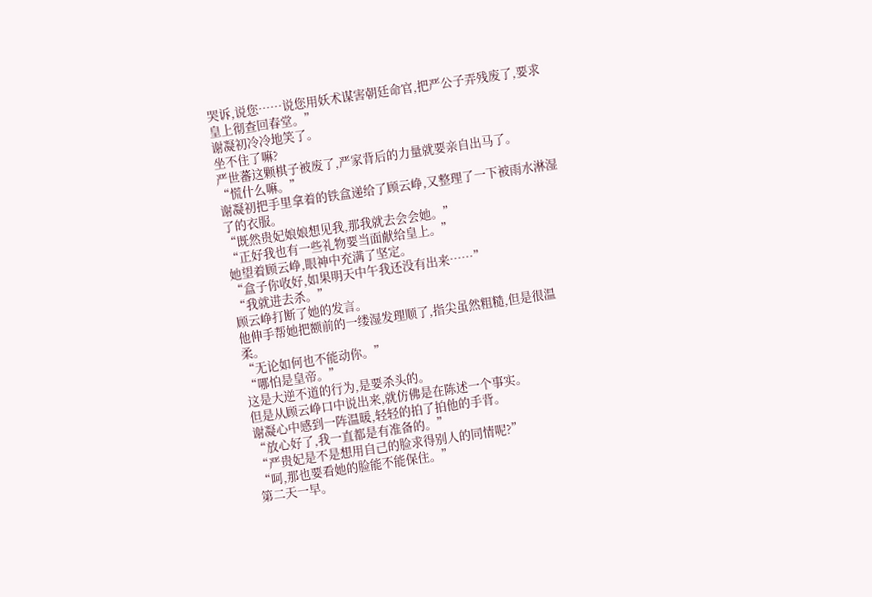哭诉,说您……说您用妖术谋害朝廷命官,把严公子弄残废了,要求皇上彻查回春堂。”
谢凝初冷冷地笑了。
坐不住了嘛?
严世蕃这颗棋子被废了,严家背后的力量就要亲自出马了。
“慌什么嘛。”
谢凝初把手里拿着的铁盒递给了顾云峥,又整理了一下被雨水淋湿了的衣服。
“既然贵妃娘娘想见我,那我就去会会她。”
“正好我也有一些礼物要当面献给皇上。”
她望着顾云峥,眼神中充满了坚定。
“盒子你收好,如果明天中午我还没有出来……”
“我就进去杀。”
顾云峥打断了她的发言。
他伸手帮她把额前的一缕湿发理顺了,指尖虽然粗糙,但是很温柔。
“无论如何也不能动你。”
“哪怕是皇帝。”
这是大逆不道的行为,是要杀头的。
但是从顾云峥口中说出来,就仿佛是在陈述一个事实。
谢凝心中感到一阵温暖,轻轻的拍了拍他的手背。
“放心好了,我一直都是有准备的。”
“严贵妃是不是想用自己的脸求得别人的同情呢?”
“呵,那也要看她的脸能不能保住。”
第二天一早。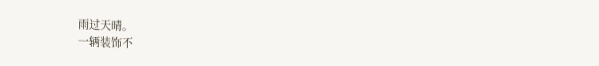雨过天晴。
一辆装饰不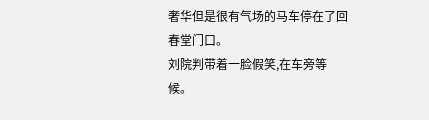奢华但是很有气场的马车停在了回春堂门口。
刘院判带着一脸假笑,在车旁等候。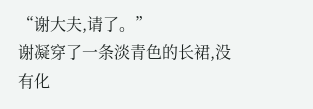“谢大夫,请了。”
谢凝穿了一条淡青色的长裙,没有化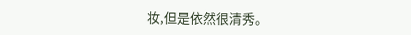妆,但是依然很清秀。